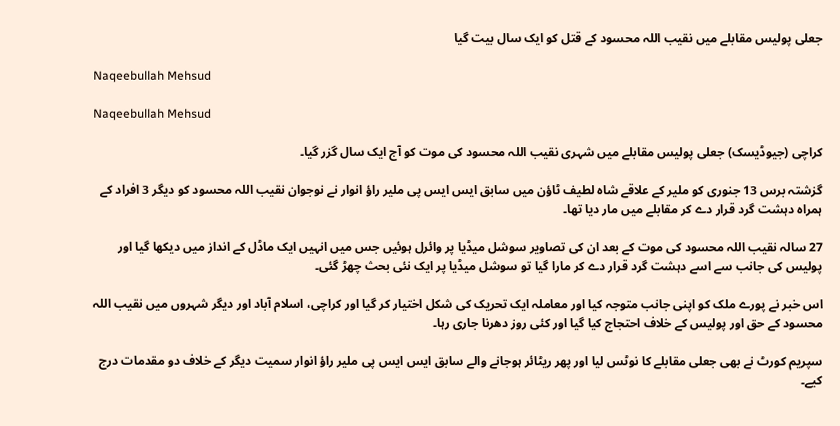جعلی پولیس مقابلے میں نقیب اللہ محسود کے قتل کو ایک سال بیت گیا

Naqeebullah Mehsud

Naqeebullah Mehsud

کراچی (جیوڈیسک) جعلی پولیس مقابلے میں شہری نقیب اللہ محسود کی موت کو آج ایک سال گزر گیا۔

گزشتہ برس 13 جنوری کو ملیر کے علاقے شاہ لطیف ٹاؤن میں سابق ایس ایس پی ملیر راؤ انوار نے نوجوان نقیب اللہ محسود کو دیگر 3 افراد کے ہمراہ دہشت گرد قرار دے کر مقابلے میں مار دیا تھا۔

27 سالہ نقیب اللہ محسود کی موت کے بعد ان کی تصاویر سوشل میڈیا پر وائرل ہوئیں جس میں انہیں ایک ماڈل کے انداز میں دیکھا گیا اور پولیس کی جانب سے اسے دہشت گرد قرار دے کر مارا گیا تو سوشل میڈیا پر ایک نئی بحث چھڑ گئی۔

اس خبر نے پورے ملک کو اپنی جانب متوجہ کیا اور معاملہ ایک تحریک کی شکل اختیار کر گیا اور کراچی، اسلام آباد اور دیگر شہروں میں نقیب اللہ محسود کے حق اور پولیس کے خلاف احتجاج کیا گیا اور کئی روز دھرنا جاری رہا۔

سپریم کورٹ نے بھی جعلی مقابلے کا نوٹس لیا اور پھر ریٹائر ہوجانے والے سابق ایس ایس پی ملیر راؤ انوار سمیت دیگر کے خلاف دو مقدمات درج کیے۔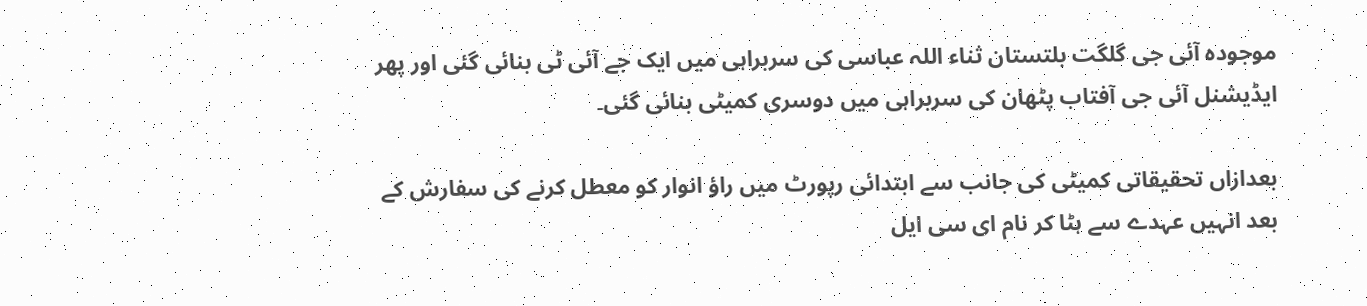موجودہ آئی جی گلگت بلتستان ثناء اللہ عباسی کی سربراہی میں ایک جے آئی ٹی بنائی گئی اور پھر ایڈیشنل آئی جی آفتاب پٹھان کی سربراہی میں دوسری کمیٹی بنائی گئی۔

بعدازاں تحقیقاتی کمیٹی کی جانب سے ابتدائی رپورٹ میں راؤ انوار کو معطل کرنے کی سفارش کے بعد انہیں عہدے سے ہٹا کر نام ای سی ایل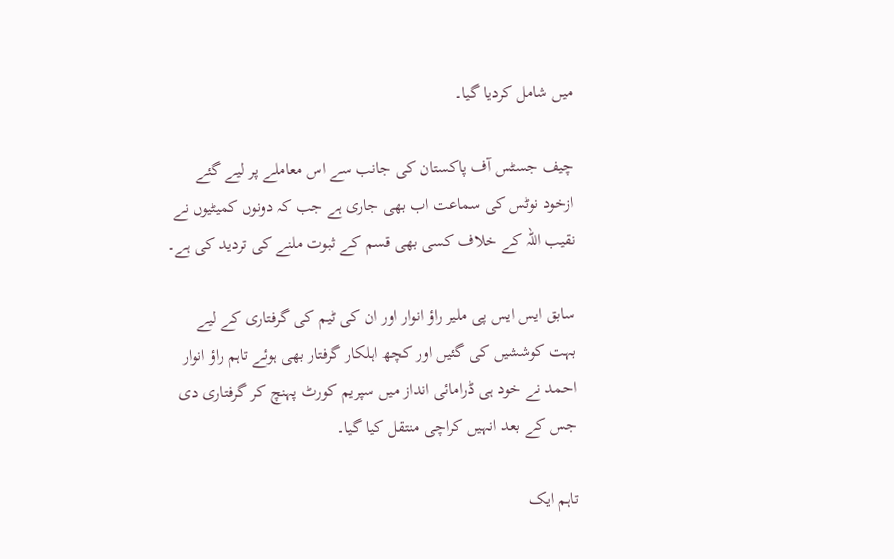میں شامل کردیا گیا۔

چیف جسٹس آف پاکستان کی جانب سے اس معاملے پر لیے گئے ازخود نوٹس کی سماعت اب بھی جاری ہے جب کہ دونوں کمیٹیوں نے نقیب اللہ کے خلاف کسی بھی قسم کے ثبوت ملنے کی تردید کی ہے۔

سابق ایس ایس پی ملیر راؤ انوار اور ان کی ٹیم کی گرفتاری کے لیے بہت کوششیں کی گئیں اور کچھ اہلکار گرفتار بھی ہوئے تاہم راؤ انوار احمد نے خود ہی ڈرامائی انداز میں سپریم کورٹ پہنچ کر گرفتاری دی جس کے بعد انہیں کراچی منتقل کیا گیا۔

تاہم ایک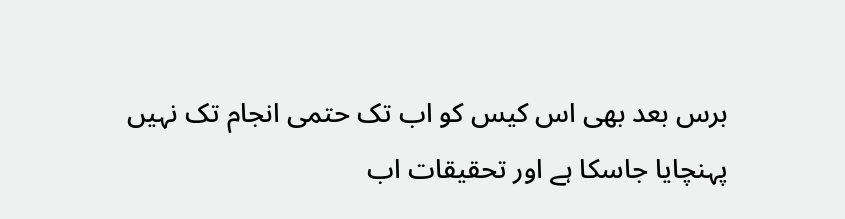برس بعد بھی اس کیس کو اب تک حتمی انجام تک نہیں پہنچایا جاسکا ہے اور تحقیقات اب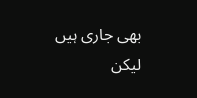بھی جاری ہیں لیکن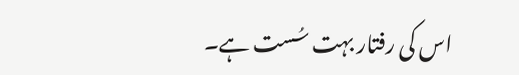اس کی رفتار بہت سُست ہے۔